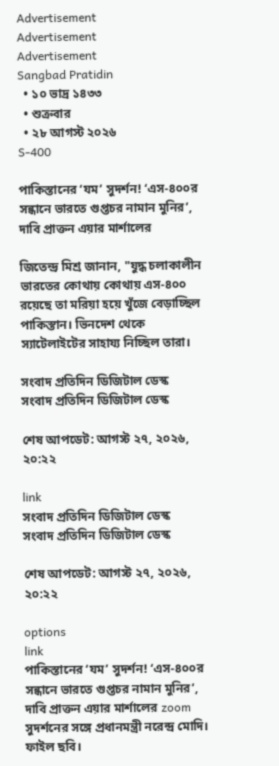Advertisement
Advertisement
Advertisement
Sangbad Pratidin
  • ১০ ভাদ্র ১৪৩৩
  • শুক্রবার
  • ২৮ আগস্ট ২০২৬
S-400

পাকিস্তানের ‘যম’ সুদর্শন! ‘এস-৪০০র সন্ধানে ভারতে গুপ্তচর নামান মুনির’, দাবি প্রাক্তন এয়ার মার্শালের

জিতেন্দ্র মিশ্র জানান, "যুদ্ধ চলাকালীন ভারতের কোথায় কোথায় এস-৪০০ রয়েছে তা মরিয়া হয়ে খুঁজে বেড়াচ্ছিল পাকিস্তান। ভিনদেশ থেকে স্যাটেলাইটের সাহায্য নিচ্ছিল তারা।

সংবাদ প্রতিদিন ডিজিটাল ডেস্ক
সংবাদ প্রতিদিন ডিজিটাল ডেস্ক

শেষ আপডেট: আগস্ট ২৭, ২০২৬, ২০:২২

link
সংবাদ প্রতিদিন ডিজিটাল ডেস্ক
সংবাদ প্রতিদিন ডিজিটাল ডেস্ক

শেষ আপডেট: আগস্ট ২৭, ২০২৬, ২০:২২

options
link
পাকিস্তানের ‘যম’ সুদর্শন! ‘এস-৪০০র সন্ধানে ভারতে গুপ্তচর নামান মুনির’, দাবি প্রাক্তন এয়ার মার্শালের zoom
সুদর্শনের সঙ্গে প্রধানমন্ত্রী নরেন্দ্র মোদি। ফাইল ছবি।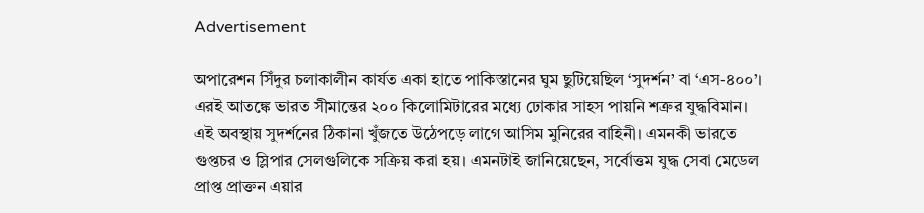Advertisement

অপারেশন সিঁদুর চলাকালীন কার্যত একা হাতে পাকিস্তানের ঘুম ছুটিয়েছিল ‘সুদর্শন’ বা ‘এস-৪০০’। এরই আতঙ্কে ভারত সীমান্তের ২০০ কিলোমিটারের মধ্যে ঢোকার সাহস পায়নি শত্রুর যুদ্ধবিমান। এই অবস্থায় সুদর্শনের ঠিকানা খুঁজতে উঠেপড়ে লাগে আসিম মুনিরের বাহিনী। এমনকী ভারতে গুপ্তচর ও স্লিপার সেলগুলিকে সক্রিয় করা হয়। এমনটাই জানিয়েছেন, সর্বোত্তম যুদ্ধ সেবা মেডেল প্রাপ্ত প্রাক্তন এয়ার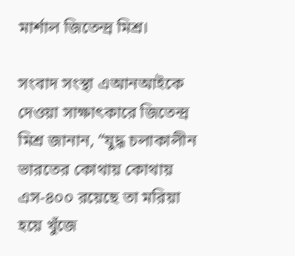মার্শাল জিতেন্দ্র মিশ্র।

সংবাদ সংস্থা এআনআইকে দেওয়া সাক্ষাৎকারে জিতেন্দ্র মিশ্র জানান, “যুদ্ধ চলাকালীন ভারতের কোথায় কোথায় এস-৪০০ রয়েছে তা মরিয়া হয়ে খুঁজে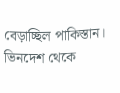বেড়াচ্ছিল পাকিস্তান। ভিনদেশ থেকে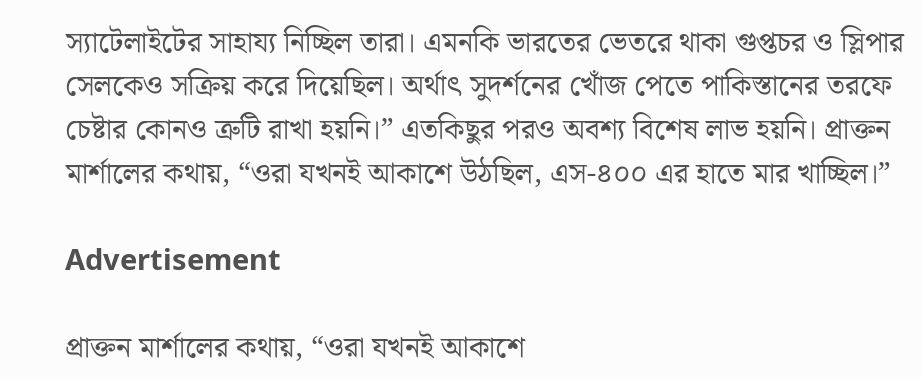স্যাটেলাইটের সাহায্য নিচ্ছিল তারা। এমনকি ভারতের ভেতরে থাকা গুপ্তচর ও স্লিপার সেলকেও সক্রিয় করে দিয়েছিল। অর্থাৎ সুদর্শনের খোঁজ পেতে পাকিস্তানের তরফে চেষ্টার কোনও ত্রুটি রাখা হয়নি।” এতকিছুর পরও অবশ্য বিশেষ লাভ হয়নি। প্রাক্তন মার্শালের কথায়, “ওরা যখনই আকাশে উঠছিল, এস-৪০০ এর হাতে মার খাচ্ছিল।”

Advertisement

প্রাক্তন মার্শালের কথায়, “ওরা যখনই আকাশে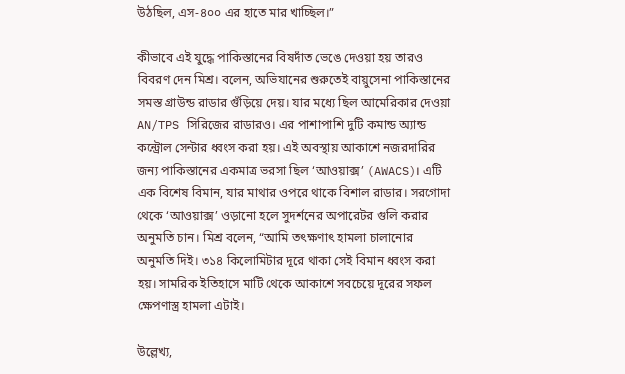উঠছিল, এস-৪০০ এর হাতে মার খাচ্ছিল।”

কীভাবে এই যুদ্ধে পাকিস্তানের বিষদাঁত ভেঙে দেওয়া হয় তারও বিবরণ দেন মিশ্র। বলেন, অভিযানের শুরুতেই বায়ুসেনা পাকিস্তানের সমস্ত গ্রাউন্ড রাডার গুঁড়িয়ে দেয়। যার মধ্যে ছিল আমেরিকার দেওয়া AN/TPS সিরিজের রাডারও। এর পাশাপাশি দুটি কমান্ড অ্যান্ড কন্ট্রোল সেন্টার ধ্বংস করা হয়। এই অবস্থায় আকাশে নজরদারির জন্য পাকিস্তানের একমাত্র ভরসা ছিল ‘আওয়াক্স’ (AWACS)। এটি এক বিশেষ বিমান, যার মাথার ওপরে থাকে বিশাল রাডার। সরগোদা থেকে ‘আওয়াক্স’ ওড়ানো হলে সুদর্শনের অপারেটর গুলি করার অনুমতি চান। মিশ্র বলেন, “আমি তৎক্ষণাৎ হামলা চালানোর অনুমতি দিই। ৩১৪ কিলোমিটার দূরে থাকা সেই বিমান ধ্বংস করা হয়। সামরিক ইতিহাসে মাটি থেকে আকাশে সবচেয়ে দূরের সফল ক্ষেপণাস্ত্র হামলা এটাই।

উল্লেখ্য,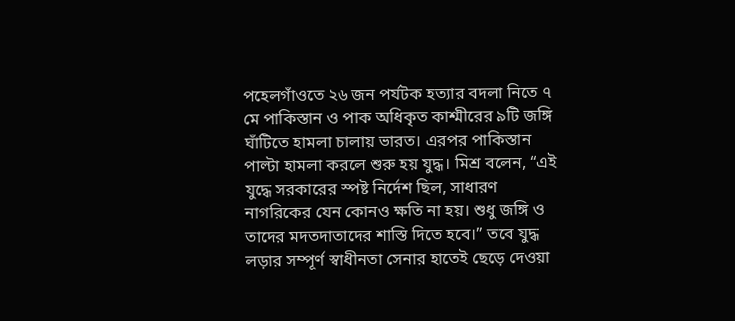পহেলগাঁওতে ২৬ জন পর্যটক হত্যার বদলা নিতে ৭ মে পাকিস্তান ও পাক অধিকৃত কাশ্মীরের ৯টি জঙ্গি ঘাঁটিতে হামলা চালায় ভারত। এরপর পাকিস্তান পাল্টা হামলা করলে শুরু হয় যুদ্ধ। মিশ্র বলেন, “এই যুদ্ধে সরকারের স্পষ্ট নির্দেশ ছিল, সাধারণ নাগরিকের যেন কোনও ক্ষতি না হয়। শুধু জঙ্গি ও তাদের মদতদাতাদের শাস্তি দিতে হবে।” তবে যুদ্ধ লড়ার সম্পূর্ণ স্বাধীনতা সেনার হাতেই ছেড়ে দেওয়া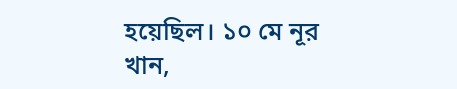হয়েছিল। ১০ মে নূর খান,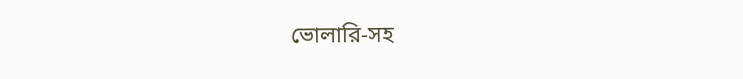ভোলারি-সহ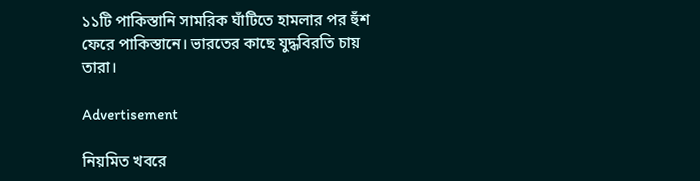১১টি পাকিস্তানি সামরিক ঘাঁটিতে হামলার পর হুঁশ ফেরে পাকিস্তানে। ভারতের কাছে যুদ্ধবিরতি চায় তারা।

Advertisement

নিয়মিত খবরে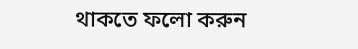থাকতে ফলো করুন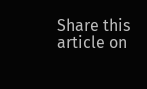Share this article on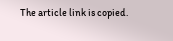The article link is copied.